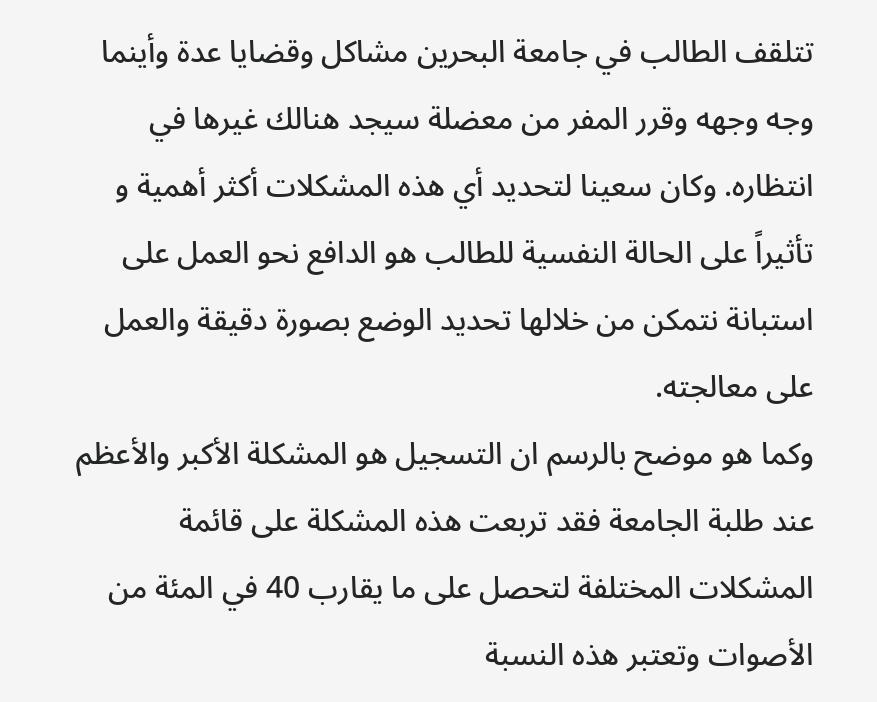تتلقف الطالب في جامعة البحرين مشاكل وقضايا عدة وأينما وجه وجهه وقرر المفر من معضلة سيجد هنالك غيرها في انتظاره. وكان سعينا لتحديد أي هذه المشكلات أكثر أهمية و تأثيراً على الحالة النفسية للطالب هو الدافع نحو العمل على استبانة نتمكن من خلالها تحديد الوضع بصورة دقيقة والعمل على معالجته.
وكما هو موضح بالرسم ان التسجيل هو المشكلة الأكبر والأعظم عند طلبة الجامعة فقد تربعت هذه المشكلة على قائمة المشكلات المختلفة لتحصل على ما يقارب 40 في المئة من الأصوات وتعتبر هذه النسبة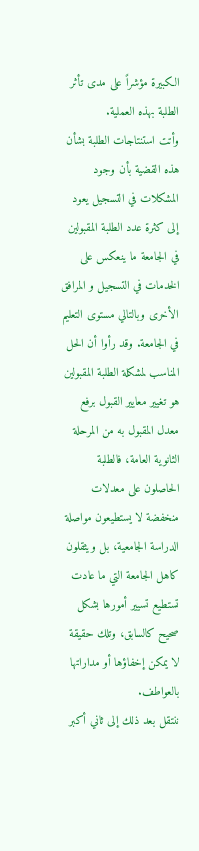الكبيرة مؤشراً على مدى تأثر الطلبة بهذه العملية.
وأتت استنتاجات الطلبة بشأن هذه القضية بأن وجود المشكلات في التسجيل يعود إلى كثرة عدد الطلبة المقبولين في الجامعة ما ينعكس على الخدمات في التسجيل و المرافق الأخرى وبالتالي مستوى التعليم في الجامعة. وقد رأوا أن الحل المناسب لمشكلة الطلبة المقبولين هو تغيير معايير القبول برفع معدل المقبول به من المرحلة الثانوية العامة، فالطلبة الحاصلون على معدلات منخفضة لا يستطيعون مواصلة الدراسة الجامعية، بل ويثقلون كاهل الجامعة التي ما عادت تستطيع تسيير أمورها بشكل صحيح كالسابق، وتلك حقيقة لا يمكن إخفاؤها أو مداراتها بالعواطف.
ننتقل بعد ذلك إلى ثاني أكبر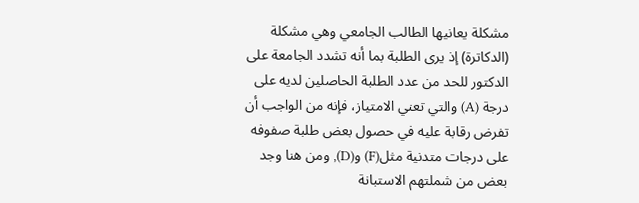مشكلة يعانيها الطالب الجامعي وهي مشكلة (الدكاترة) إذ يرى الطلبة بما أنه تشدد الجامعة على الدكتور للحد من عدد الطلبة الحاصلين لديه على درجة (A) والتي تعني الامتياز، فإنه من الواجب أن تفرض رقابة عليه في حصول بعض طلبة صفوفه على درجات متدنية مثل(F) و(D), ومن هنا وجد بعض من شملتهم الاستبانة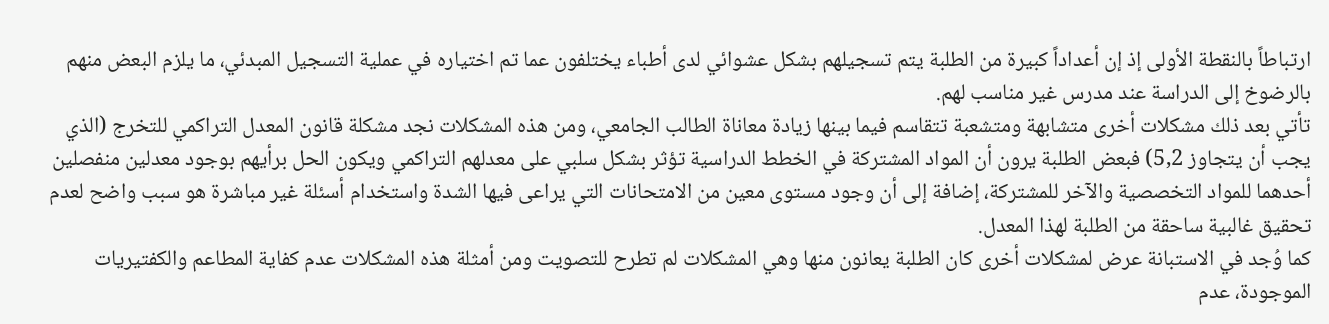ارتباطاً بالنقطة الأولى إذ إن أعداداً كبيرة من الطلبة يتم تسجيلهم بشكل عشوائي لدى أطباء يختلفون عما تم اختياره في عملية التسجيل المبدئي، ما يلزم البعض منهم بالرضوخ إلى الدراسة عند مدرس غير مناسب لهم.
تأتي بعد ذلك مشكلات أخرى متشابهة ومتشعبة تتقاسم فيما بينها زيادة معاناة الطالب الجامعي، ومن هذه المشكلات نجد مشكلة قانون المعدل التراكمي للتخرج (الذي يجب أن يتجاوز 5,2) فبعض الطلبة يرون أن المواد المشتركة في الخطط الدراسية تؤثر بشكل سلبي على معدلهم التراكمي ويكون الحل برأيهم بوجود معدلين منفصلين أحدهما للمواد التخصصية والآخر للمشتركة، إضافة إلى أن وجود مستوى معين من الامتحانات التي يراعى فيها الشدة واستخدام أسئلة غير مباشرة هو سبب واضح لعدم تحقيق غالبية ساحقة من الطلبة لهذا المعدل.
كما وُجد في الاستبانة عرض لمشكلات أخرى كان الطلبة يعانون منها وهي المشكلات لم تطرح للتصويت ومن أمثلة هذه المشكلات عدم كفاية المطاعم والكفتيريات الموجودة، عدم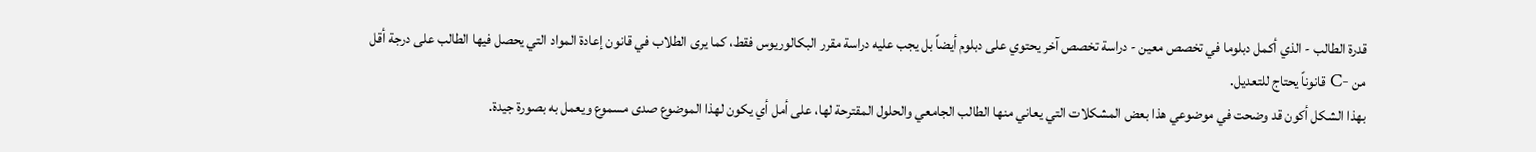قدرة الطالب - الذي أكمل دبلوما في تخصص معين - دراسة تخصص آخر يحتوي على دبلوم أيضاً بل يجب عليه دراسة مقرر البكالوريوس فقط، كما يرى الطلاب في قانون إعادة المواد التي يحصل فيها الطالب على درجة أقل من -C قانوناً يحتاج للتعديل.
بهذا الشكل أكون قد وضحت في موضوعي هذا بعض المشكلات التي يعاني منها الطالب الجامعي والحلول المقترحة لها، على أمل أي يكون لهذا الموضوع صدى مسموع ويعمل به بصورة جيدة.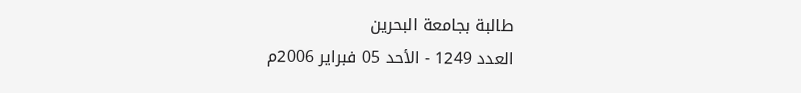طالبة بجامعة البحرين
العدد 1249 - الأحد 05 فبراير 2006م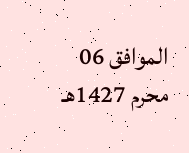الموافق 06 محرم 1427هـ